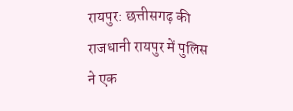रायपुर: छत्तीसगढ़ की राजधानी रायपुर में पुलिस ने एक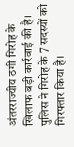अंतरराज्यीय ठगी गिरोह के खिलाफ बड़ी कार्रवाई की है। पुलिस ने गिरोह के 7 सदस्यों को गिरफ्तार किया है।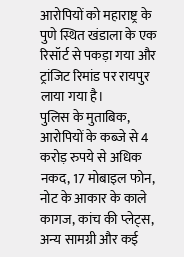आरोपियों को महाराष्ट्र के पुणे स्थित खंडाला के एक रिसॉर्ट से पकड़ा गया और ट्रांजिट रिमांड पर रायपुर लाया गया है।
पुलिस के मुताबिक, आरोपियों के कब्जे से 4 करोड़ रुपये से अधिक नकद, 17 मोबाइल फोन, नोट के आकार के काले कागज, कांच की प्लेट्स, अन्य सामग्री और कई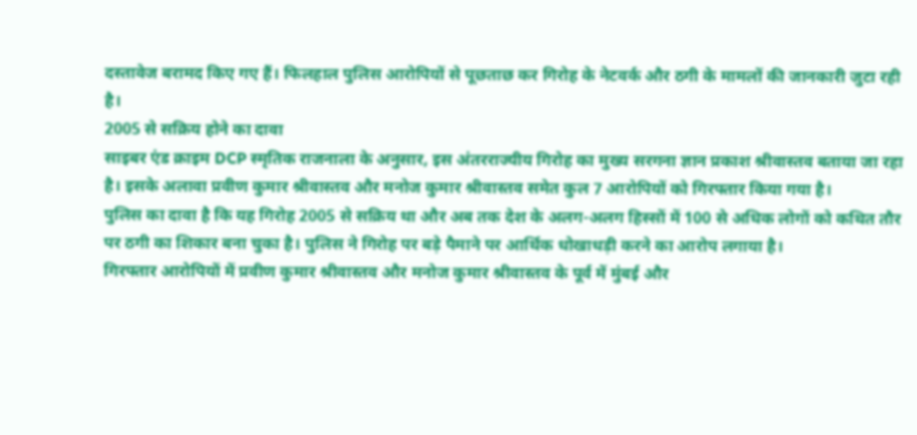दस्तावेज बरामद किए गए हैं। फिलहाल पुलिस आरोपियों से पूछताछ कर गिरोह के नेटवर्क और ठगी के मामलों की जानकारी जुटा रही है।
2005 से सक्रिय होने का दावा
साइबर एंड क्राइम DCP स्मृतिक राजनाला के अनुसार, इस अंतरराज्यीय गिरोह का मुख्य सरगना ज्ञान प्रकाश श्रीवास्तव बताया जा रहा है। इसके अलावा प्रवीण कुमार श्रीवास्तव और मनोज कुमार श्रीवास्तव समेत कुल 7 आरोपियों को गिरफ्तार किया गया है।
पुलिस का दावा है कि यह गिरोह 2005 से सक्रिय था और अब तक देश के अलग-अलग हिस्सों में 100 से अधिक लोगों को कथित तौर पर ठगी का शिकार बना चुका है। पुलिस ने गिरोह पर बड़े पैमाने पर आर्थिक धोखाधड़ी करने का आरोप लगाया है।
गिरफ्तार आरोपियों में प्रवीण कुमार श्रीवास्तव और मनोज कुमार श्रीवास्तव के पूर्व में मुंबई और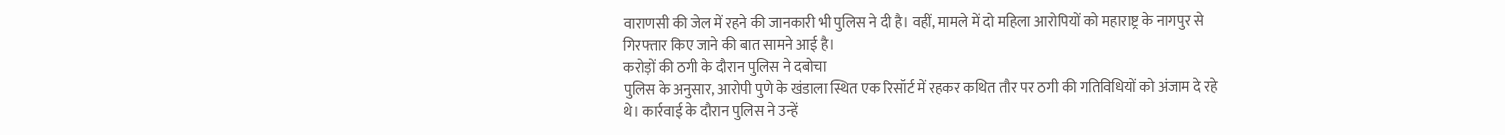वाराणसी की जेल में रहने की जानकारी भी पुलिस ने दी है। वहीं, मामले में दो महिला आरोपियों को महाराष्ट्र के नागपुर से गिरफ्तार किए जाने की बात सामने आई है।
करोड़ों की ठगी के दौरान पुलिस ने दबोचा
पुलिस के अनुसार, आरोपी पुणे के खंडाला स्थित एक रिसॉर्ट में रहकर कथित तौर पर ठगी की गतिविधियों को अंजाम दे रहे थे। कार्रवाई के दौरान पुलिस ने उन्हें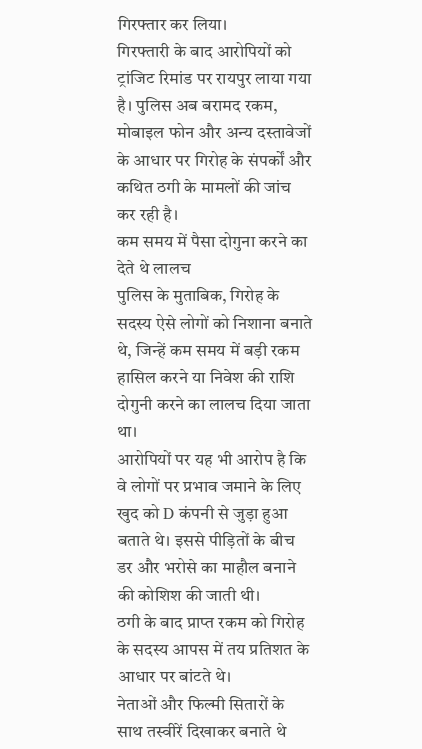गिरफ्तार कर लिया।
गिरफ्तारी के बाद आरोपियों को ट्रांजिट रिमांड पर रायपुर लाया गया है। पुलिस अब बरामद रकम, मोबाइल फोन और अन्य दस्तावेजों के आधार पर गिरोह के संपर्कों और कथित ठगी के मामलों की जांच कर रही है।
कम समय में पैसा दोगुना करने का देते थे लालच
पुलिस के मुताबिक, गिरोह के सदस्य ऐसे लोगों को निशाना बनाते थे, जिन्हें कम समय में बड़ी रकम हासिल करने या निवेश की राशि दोगुनी करने का लालच दिया जाता था।
आरोपियों पर यह भी आरोप है कि वे लोगों पर प्रभाव जमाने के लिए खुद को D कंपनी से जुड़ा हुआ बताते थे। इससे पीड़ितों के बीच डर और भरोसे का माहौल बनाने की कोशिश की जाती थी।
ठगी के बाद प्राप्त रकम को गिरोह के सदस्य आपस में तय प्रतिशत के आधार पर बांटते थे।
नेताओं और फिल्मी सितारों के साथ तस्वीरें दिखाकर बनाते थे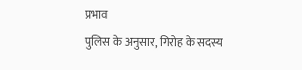प्रभाव
पुलिस के अनुसार, गिरोह के सदस्य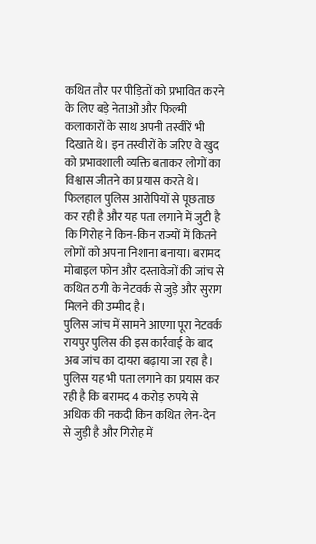कथित तौर पर पीड़ितों को प्रभावित करने के लिए बड़े नेताओं और फिल्मी कलाकारों के साथ अपनी तस्वीरें भी दिखाते थे। इन तस्वीरों के जरिए वे खुद को प्रभावशाली व्यक्ति बताकर लोगों का विश्वास जीतने का प्रयास करते थे।
फिलहाल पुलिस आरोपियों से पूछताछ कर रही है और यह पता लगाने में जुटी है कि गिरोह ने किन-किन राज्यों में कितने लोगों को अपना निशाना बनाया। बरामद मोबाइल फोन और दस्तावेजों की जांच से कथित ठगी के नेटवर्क से जुड़े और सुराग मिलने की उम्मीद है।
पुलिस जांच में सामने आएगा पूरा नेटवर्क
रायपुर पुलिस की इस कार्रवाई के बाद अब जांच का दायरा बढ़ाया जा रहा है। पुलिस यह भी पता लगाने का प्रयास कर रही है कि बरामद 4 करोड़ रुपये से अधिक की नकदी किन कथित लेन-देन से जुड़ी है और गिरोह में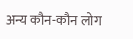अन्य कौन-कौन लोग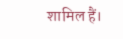शामिल हैं।